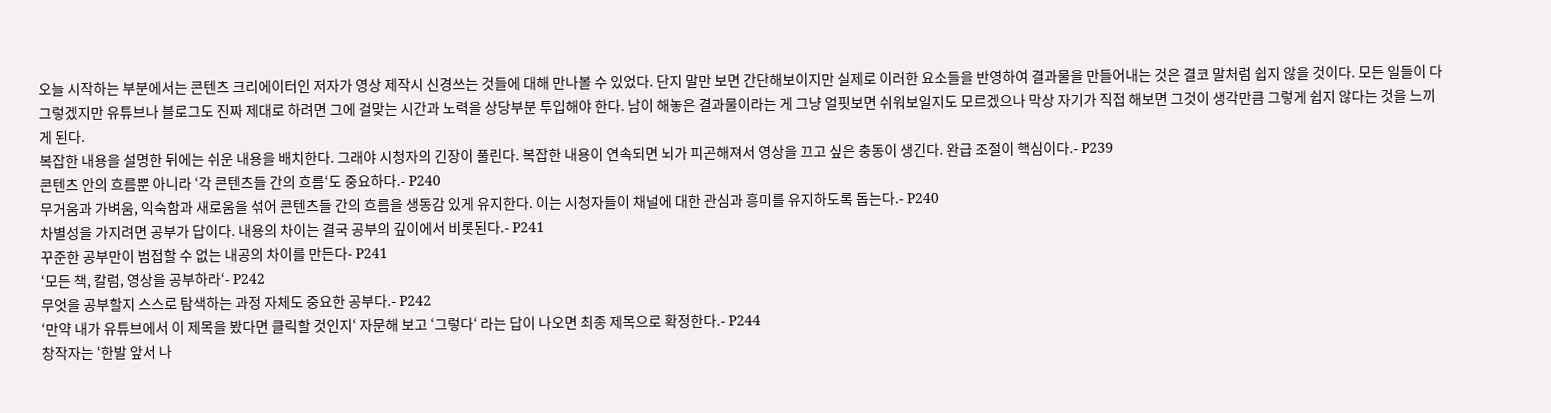오늘 시작하는 부분에서는 콘텐츠 크리에이터인 저자가 영상 제작시 신경쓰는 것들에 대해 만나볼 수 있었다. 단지 말만 보면 간단해보이지만 실제로 이러한 요소들을 반영하여 결과물을 만들어내는 것은 결코 말처럼 쉽지 않을 것이다. 모든 일들이 다 그렇겠지만 유튜브나 블로그도 진짜 제대로 하려면 그에 걸맞는 시간과 노력을 상당부분 투입해야 한다. 남이 해놓은 결과물이라는 게 그냥 얼핏보면 쉬워보일지도 모르겠으나 막상 자기가 직접 해보면 그것이 생각만큼 그렇게 쉽지 않다는 것을 느끼게 된다.
복잡한 내용을 설명한 뒤에는 쉬운 내용을 배치한다. 그래야 시청자의 긴장이 풀린다. 복잡한 내용이 연속되면 뇌가 피곤해져서 영상을 끄고 싶은 충동이 생긴다. 완급 조절이 핵심이다.- P239
콘텐츠 안의 흐름뿐 아니라 ‘각 콘텐츠들 간의 흐름‘도 중요하다.- P240
무거움과 가벼움, 익숙함과 새로움을 섞어 콘텐츠들 간의 흐름을 생동감 있게 유지한다. 이는 시청자들이 채널에 대한 관심과 흥미를 유지하도록 돕는다.- P240
차별성을 가지려면 공부가 답이다. 내용의 차이는 결국 공부의 깊이에서 비롯된다.- P241
꾸준한 공부만이 범접할 수 없는 내공의 차이를 만든다- P241
‘모든 책, 칼럼, 영상을 공부하라‘- P242
무엇을 공부할지 스스로 탐색하는 과정 자체도 중요한 공부다.- P242
‘만약 내가 유튜브에서 이 제목을 봤다면 클릭할 것인지‘ 자문해 보고 ‘그렇다‘ 라는 답이 나오면 최종 제목으로 확정한다.- P244
창작자는 ‘한발 앞서 나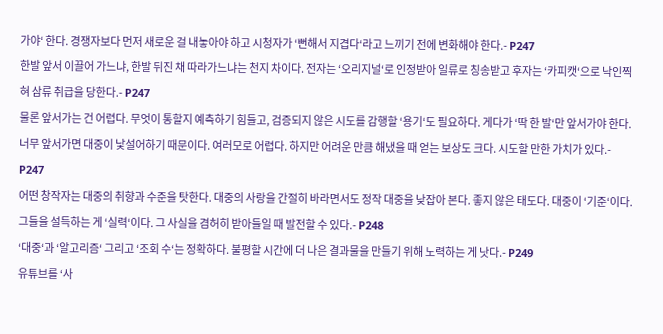가야‘ 한다. 경쟁자보다 먼저 새로운 걸 내놓아야 하고 시청자가 ‘뻔해서 지겹다‘라고 느끼기 전에 변화해야 한다.- P247
한발 앞서 이끌어 가느냐, 한발 뒤진 채 따라가느냐는 천지 차이다. 전자는 ‘오리지널‘로 인정받아 일류로 칭송받고 후자는 ‘카피캣‘으로 낙인찍혀 삼류 취급을 당한다.- P247
물론 앞서가는 건 어렵다. 무엇이 통할지 예측하기 힘들고, 검증되지 않은 시도를 감행할 ‘용기‘도 필요하다. 게다가 ‘딱 한 발‘만 앞서가야 한다. 너무 앞서가면 대중이 낯설어하기 때문이다. 여러모로 어렵다. 하지만 어려운 만큼 해냈을 때 얻는 보상도 크다. 시도할 만한 가치가 있다.- P247
어떤 창작자는 대중의 취향과 수준을 탓한다. 대중의 사랑을 간절히 바라면서도 정작 대중을 낮잡아 본다. 좋지 않은 태도다. 대중이 ‘기준‘이다. 그들을 설득하는 게 ‘실력‘이다. 그 사실을 겸허히 받아들일 때 발전할 수 있다.- P248
‘대중‘과 ‘알고리즘‘ 그리고 ‘조회 수‘는 정확하다. 불평할 시간에 더 나은 결과물을 만들기 위해 노력하는 게 낫다.- P249
유튜브를 ‘사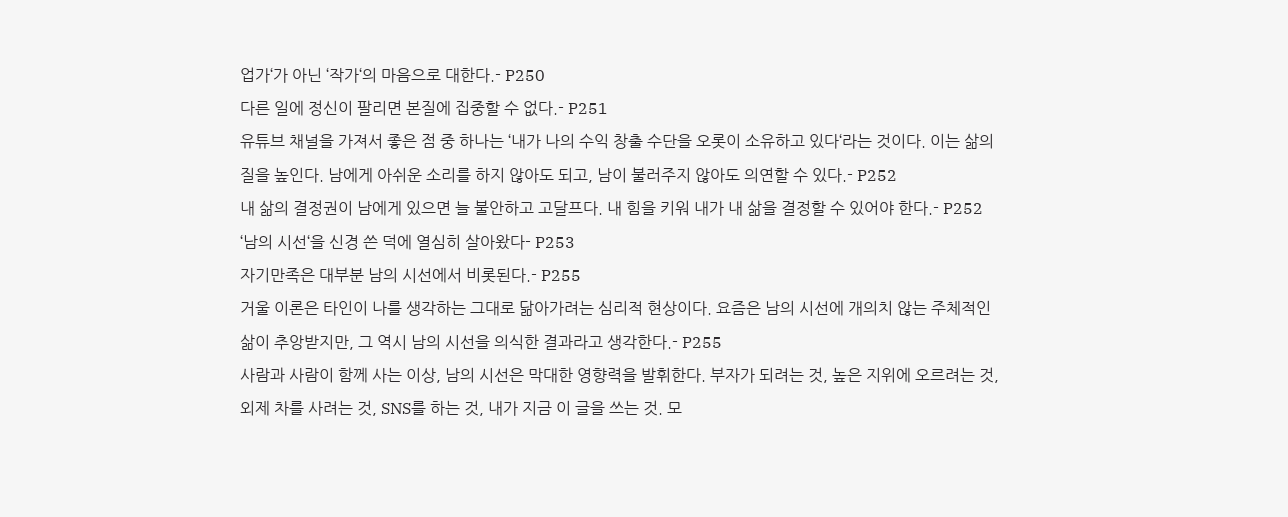업가‘가 아닌 ‘작가‘의 마음으로 대한다.- P250
다른 일에 정신이 팔리면 본질에 집중할 수 없다.- P251
유튜브 채널을 가져서 좋은 점 중 하나는 ‘내가 나의 수익 창출 수단을 오롯이 소유하고 있다‘라는 것이다. 이는 삶의 질을 높인다. 남에게 아쉬운 소리를 하지 않아도 되고, 남이 불러주지 않아도 의연할 수 있다.- P252
내 삶의 결정권이 남에게 있으면 늘 불안하고 고달프다. 내 힘을 키워 내가 내 삶을 결정할 수 있어야 한다.- P252
‘남의 시선‘을 신경 쓴 덕에 열심히 살아왔다- P253
자기만족은 대부분 남의 시선에서 비롯된다.- P255
거울 이론은 타인이 나를 생각하는 그대로 닮아가려는 심리적 현상이다. 요즘은 남의 시선에 개의치 않는 주체적인 삶이 추앙받지만, 그 역시 남의 시선을 의식한 결과라고 생각한다.- P255
사람과 사람이 함께 사는 이상, 남의 시선은 막대한 영향력을 발휘한다. 부자가 되려는 것, 높은 지위에 오르려는 것, 외제 차를 사려는 것, SNS를 하는 것, 내가 지금 이 글을 쓰는 것. 모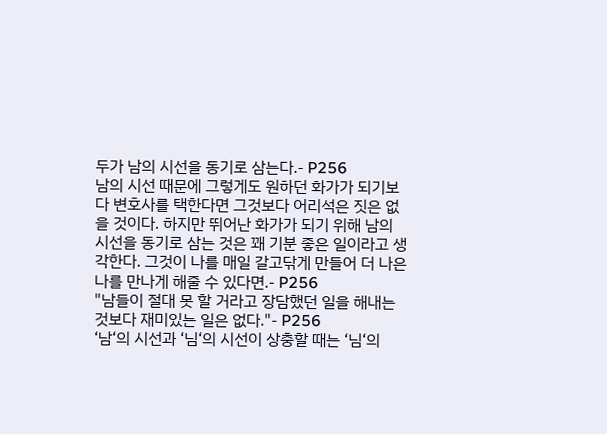두가 남의 시선을 동기로 삼는다.- P256
남의 시선 때문에 그렇게도 원하던 화가가 되기보다 변호사를 택한다면 그것보다 어리석은 짓은 없을 것이다. 하지만 뛰어난 화가가 되기 위해 남의 시선을 동기로 삼는 것은 꽤 기분 좋은 일이라고 생각한다. 그것이 나를 매일 갈고닦게 만들어 더 나은 나를 만나게 해줄 수 있다면.- P256
"남들이 절대 못 할 거라고 장담했던 일을 해내는 것보다 재미있는 일은 없다."- P256
‘남‘의 시선과 ‘님‘의 시선이 상충할 때는 ‘님‘의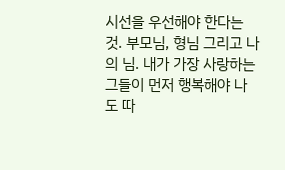시선을 우선해야 한다는 것. 부모님, 형님 그리고 나의 님. 내가 가장 사랑하는 그들이 먼저 행복해야 나도 따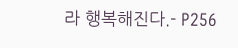라 행복해진다.- P256